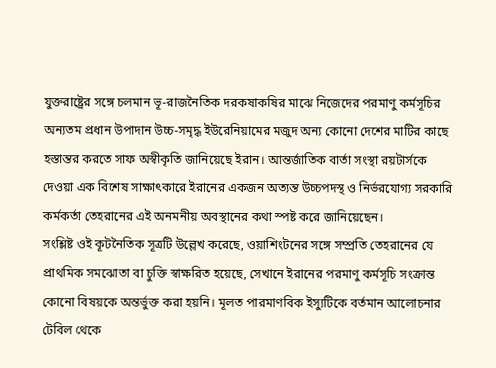যুক্তরাষ্ট্রের সঙ্গে চলমান ভূ-রাজনৈতিক দরকষাকষির মাঝে নিজেদের পরমাণু কর্মসূচির অন্যতম প্রধান উপাদান উচ্চ-সমৃদ্ধ ইউরেনিয়ামের মজুদ অন্য কোনো দেশের মাটির কাছে হস্তান্তর করতে সাফ অস্বীকৃতি জানিয়েছে ইরান। আন্তর্জাতিক বার্তা সংস্থা রয়টার্সকে দেওয়া এক বিশেষ সাক্ষাৎকারে ইরানের একজন অত্যন্ত উচ্চপদস্থ ও নির্ভরযোগ্য সরকারি কর্মকর্তা তেহরানের এই অনমনীয় অবস্থানের কথা স্পষ্ট করে জানিয়েছেন।
সংশ্লিষ্ট ওই কূটনৈতিক সূত্রটি উল্লেখ করেছে, ওয়াশিংটনের সঙ্গে সম্প্রতি তেহরানের যে প্রাথমিক সমঝোতা বা চুক্তি স্বাক্ষরিত হয়েছে, সেখানে ইরানের পরমাণু কর্মসূচি সংক্রান্ত কোনো বিষয়কে অন্তর্ভুক্ত করা হয়নি। মূলত পারমাণবিক ইস্যুটিকে বর্তমান আলোচনার টেবিল থেকে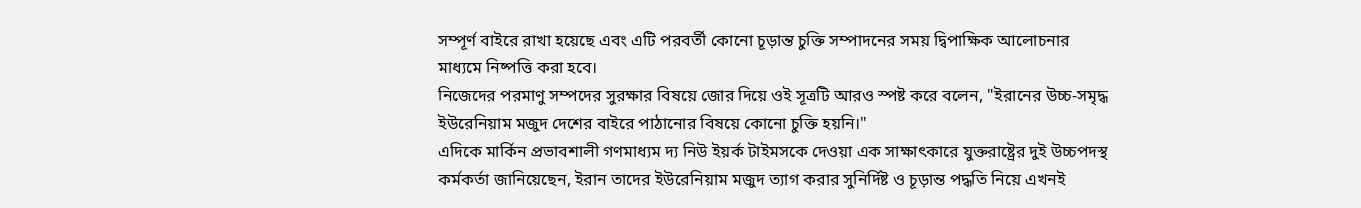সম্পূর্ণ বাইরে রাখা হয়েছে এবং এটি পরবর্তী কোনো চূড়ান্ত চুক্তি সম্পাদনের সময় দ্বিপাক্ষিক আলোচনার মাধ্যমে নিষ্পত্তি করা হবে।
নিজেদের পরমাণু সম্পদের সুরক্ষার বিষয়ে জোর দিয়ে ওই সূত্রটি আরও স্পষ্ট করে বলেন, "ইরানের উচ্চ-সমৃদ্ধ ইউরেনিয়াম মজুদ দেশের বাইরে পাঠানোর বিষয়ে কোনো চুক্তি হয়নি।"
এদিকে মার্কিন প্রভাবশালী গণমাধ্যম দ্য নিউ ইয়র্ক টাইমসকে দেওয়া এক সাক্ষাৎকারে যুক্তরাষ্ট্রের দুই উচ্চপদস্থ কর্মকর্তা জানিয়েছেন, ইরান তাদের ইউরেনিয়াম মজুদ ত্যাগ করার সুনির্দিষ্ট ও চূড়ান্ত পদ্ধতি নিয়ে এখনই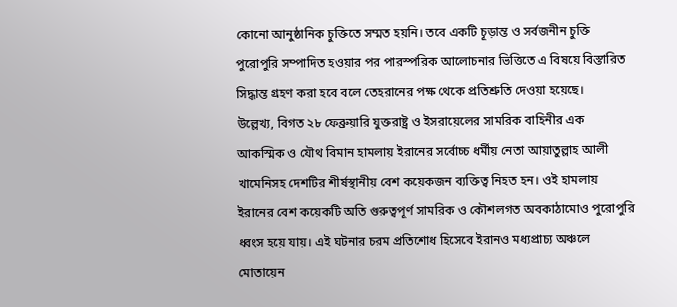কোনো আনুষ্ঠানিক চুক্তিতে সম্মত হয়নি। তবে একটি চূড়ান্ত ও সর্বজনীন চুক্তি পুরোপুরি সম্পাদিত হওয়ার পর পারস্পরিক আলোচনার ভিত্তিতে এ বিষয়ে বিস্তারিত সিদ্ধান্ত গ্রহণ করা হবে বলে তেহরানের পক্ষ থেকে প্রতিশ্রুতি দেওয়া হয়েছে।
উল্লেখ্য, বিগত ২৮ ফেব্রুয়ারি যুক্তরাষ্ট্র ও ইসরায়েলের সামরিক বাহিনীর এক আকস্মিক ও যৌথ বিমান হামলায় ইরানের সর্বোচ্চ ধর্মীয় নেতা আয়াতুল্লাহ আলী খামেনিসহ দেশটির শীর্ষস্থানীয় বেশ কয়েকজন ব্যক্তিত্ব নিহত হন। ওই হামলায় ইরানের বেশ কয়েকটি অতি গুরুত্বপূর্ণ সামরিক ও কৌশলগত অবকাঠামোও পুরোপুরি ধ্বংস হয়ে যায়। এই ঘটনার চরম প্রতিশোধ হিসেবে ইরানও মধ্যপ্রাচ্য অঞ্চলে মোতায়েন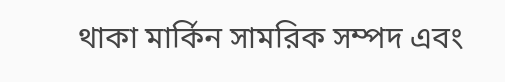থাকা মার্কিন সামরিক সম্পদ এবং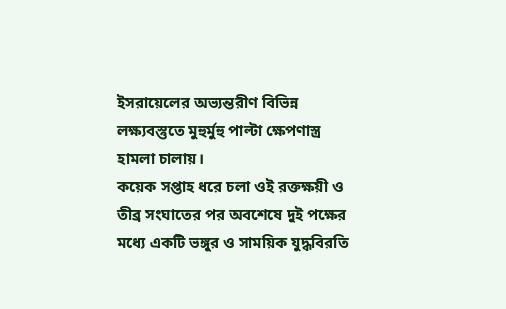ইসরায়েলের অভ্যন্তরীণ বিভিন্ন লক্ষ্যবস্তুতে মুহুর্মুহু পাল্টা ক্ষেপণাস্ত্র হামলা চালায়।
কয়েক সপ্তাহ ধরে চলা ওই রক্তক্ষয়ী ও তীব্র সংঘাতের পর অবশেষে দুই পক্ষের মধ্যে একটি ভঙ্গুর ও সাময়িক যুদ্ধবিরতি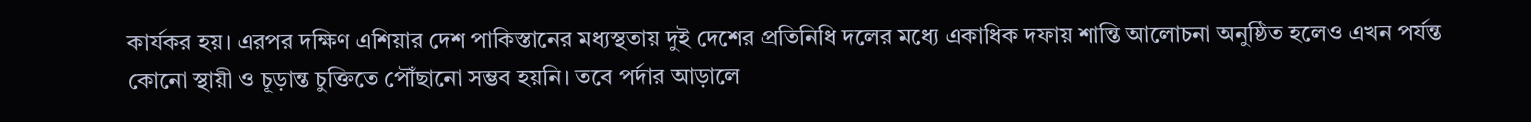কার্যকর হয়। এরপর দক্ষিণ এশিয়ার দেশ পাকিস্তানের মধ্যস্থতায় দুই দেশের প্রতিনিধি দলের মধ্যে একাধিক দফায় শান্তি আলোচনা অনুষ্ঠিত হলেও এখন পর্যন্ত কোনো স্থায়ী ও চূড়ান্ত চুক্তিতে পৌঁছানো সম্ভব হয়নি। তবে পর্দার আড়ালে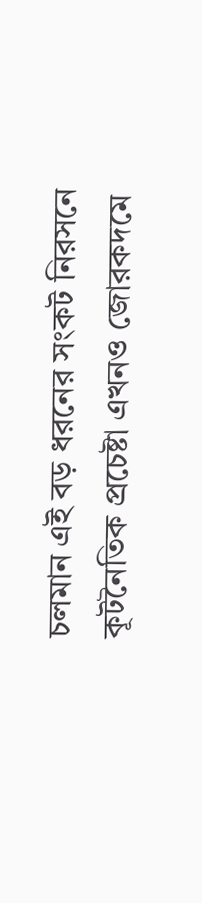চলমান এই বড় ধরনের সংকট নিরসনে কূটনৈতিক প্রচেষ্টা এখনও জোরকদমে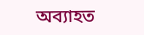অব্যাহত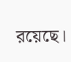রয়েছে।